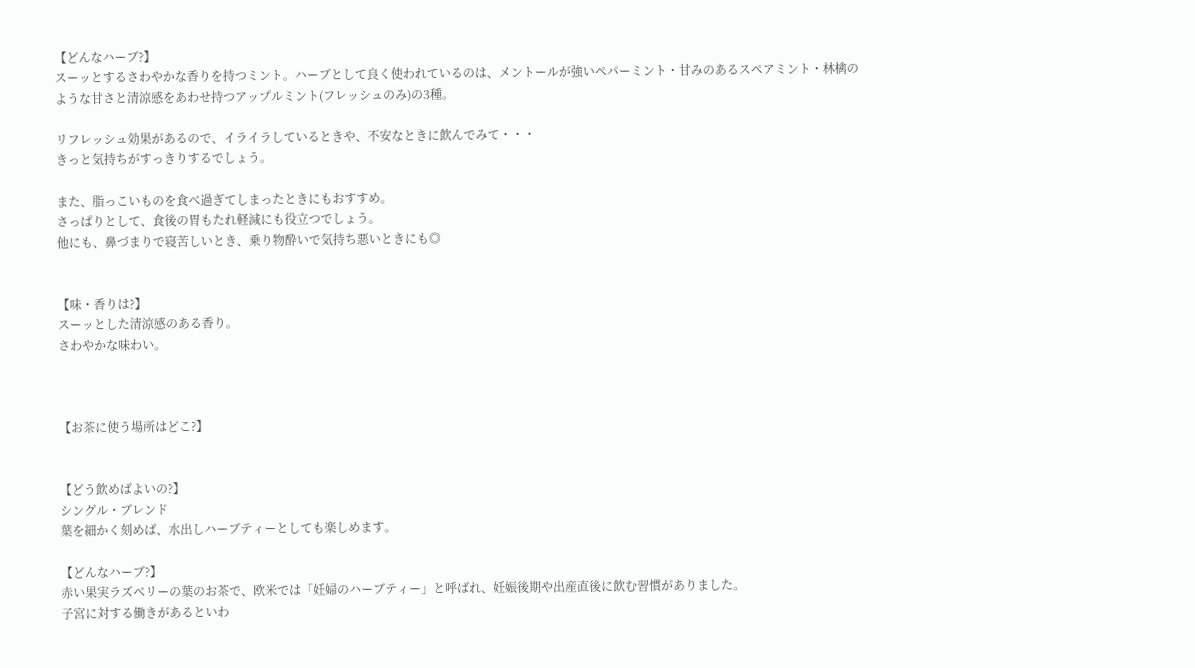【どんなハーブ?】
スーッとするさわやかな香りを持つミント。ハーブとして良く使われているのは、メントールが強いペパーミント・甘みのあるスペアミント・林檎のような甘さと清涼感をあわせ持つアップルミント(フレッシュのみ)の3種。

リフレッシュ効果があるので、イライラしているときや、不安なときに飲んでみて・・・
きっと気持ちがすっきりするでしょう。

また、脂っこいものを食べ過ぎてしまったときにもおすすめ。
さっぱりとして、食後の胃もたれ軽減にも役立つでしょう。
他にも、鼻づまりで寝苦しいとき、乗り物酔いで気持ち悪いときにも◎


【味・香りは?】
スーッとした清涼感のある香り。
さわやかな味わい。



【お茶に使う場所はどこ?】


【どう飲めばよいの?】
シングル・ブレンド
葉を細かく刻めば、水出しハーブティーとしても楽しめます。

【どんなハーブ?】
赤い果実ラズベリーの葉のお茶で、欧米では「妊婦のハーブティー」と呼ばれ、妊娠後期や出産直後に飲む習慣がありました。
子宮に対する働きがあるといわ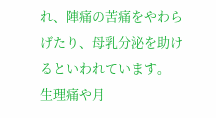れ、陣痛の苦痛をやわらげたり、母乳分泌を助けるといわれています。
生理痛や月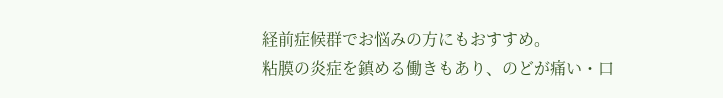経前症候群でお悩みの方にもおすすめ。
粘膜の炎症を鎮める働きもあり、のどが痛い・口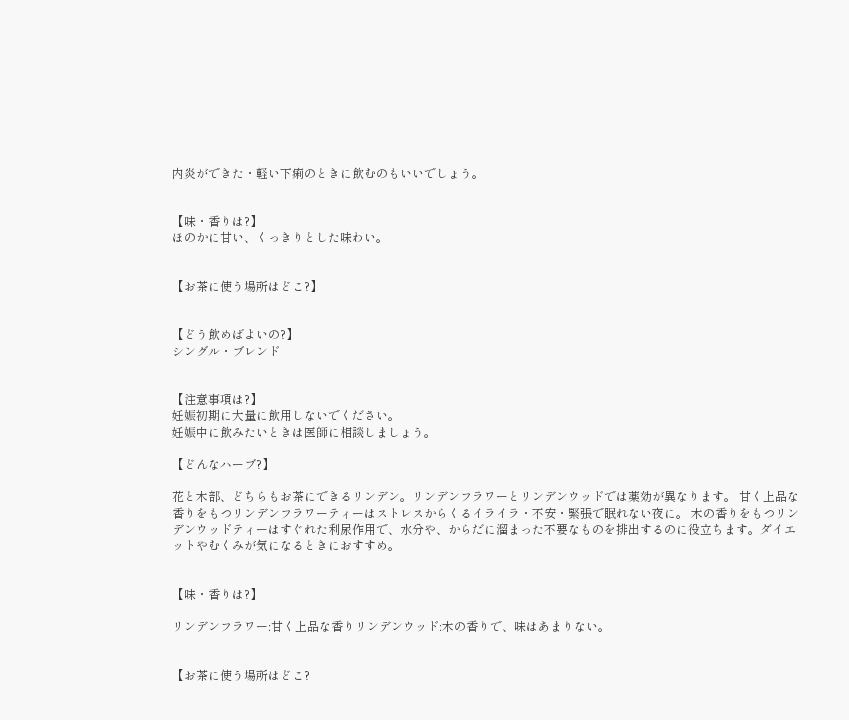内炎ができた・軽い下痢のときに飲むのもいいでしょう。


【味・香りは?】
ほのかに甘い、くっきりとした味わい。


【お茶に使う場所はどこ?】


【どう飲めばよいの?】
シングル・ブレンド


【注意事項は?】
妊娠初期に大量に飲用しないでください。
妊娠中に飲みたいときは医師に相談しましょう。

【どんなハーブ?】

花と木部、どちらもお茶にできるリンデン。リンデンフラワーとリンデンウッドでは薬効が異なります。 甘く上品な香りをもつリンデンフラワーティーはストレスからくるイライラ・不安・緊張で眠れない夜に。 木の香りをもつリンデンウッドティーはすぐれた利尿作用で、水分や、からだに溜まった不要なものを排出するのに役立ちます。ダイエットやむくみが気になるときにおすすめ。


【味・香りは?】

リンデンフラワー:甘く上品な香りリンデンウッド:木の香りで、味はあまりない。


【お茶に使う場所はどこ?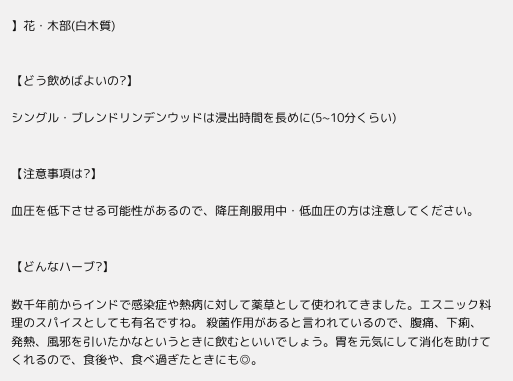】花・木部(白木質)


【どう飲めばよいの?】

シングル・ブレンドリンデンウッドは浸出時間を長めに(5~10分くらい)


【注意事項は?】

血圧を低下させる可能性があるので、降圧剤服用中・低血圧の方は注意してください。


【どんなハーブ?】

数千年前からインドで感染症や熱病に対して薬草として使われてきました。エスニック料理のスパイスとしても有名ですね。 殺菌作用があると言われているので、腹痛、下痢、発熱、風邪を引いたかなというときに飲むといいでしょう。胃を元気にして消化を助けてくれるので、食後や、食べ過ぎたときにも◎。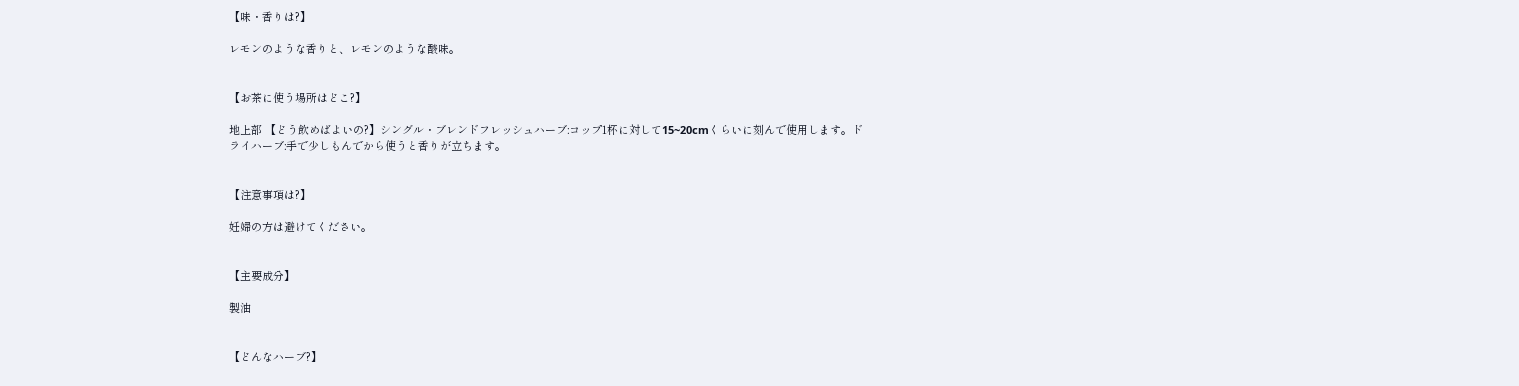【味・香りは?】

レモンのような香りと、レモンのような酸味。


【お茶に使う場所はどこ?】

地上部 【どう飲めばよいの?】シングル・ブレンドフレッシュハーブ:コップ1杯に対して15~20cmくらいに刻んで使用します。ドライハーブ:手で少しもんでから使うと香りが立ちます。


【注意事項は?】

妊婦の方は避けてください。


【主要成分】

製油


【どんなハーブ?】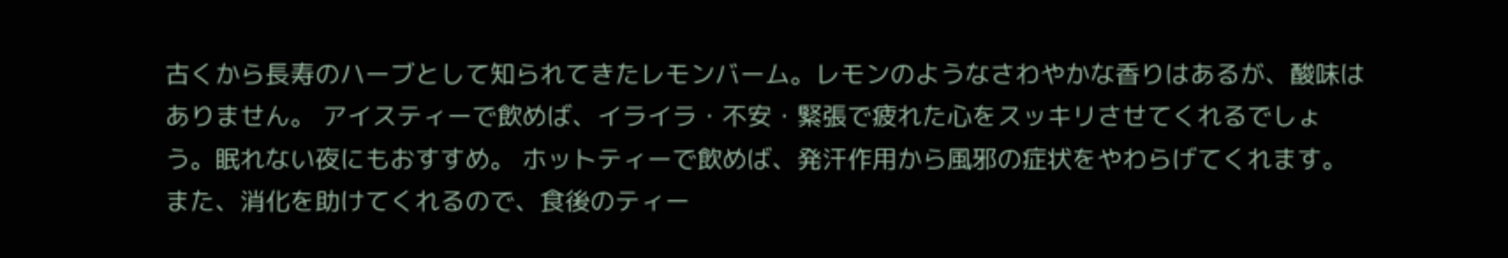古くから長寿のハーブとして知られてきたレモンバーム。レモンのようなさわやかな香りはあるが、酸味はありません。 アイスティーで飲めば、イライラ・不安・緊張で疲れた心をスッキリさせてくれるでしょう。眠れない夜にもおすすめ。 ホットティーで飲めば、発汗作用から風邪の症状をやわらげてくれます。 また、消化を助けてくれるので、食後のティー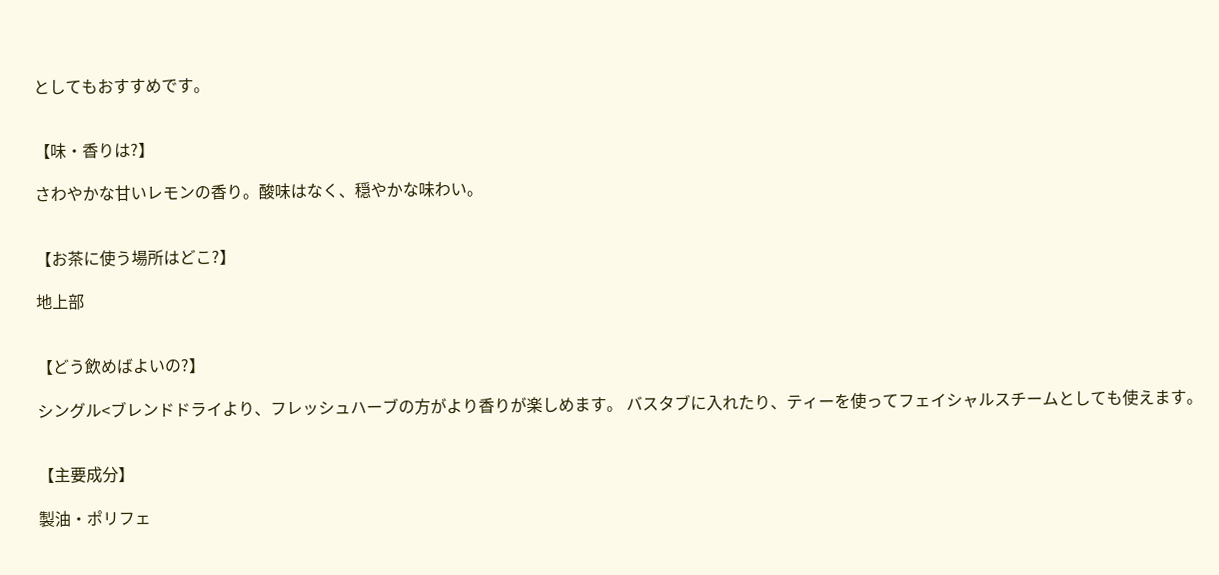としてもおすすめです。


【味・香りは?】

さわやかな甘いレモンの香り。酸味はなく、穏やかな味わい。


【お茶に使う場所はどこ?】

地上部


【どう飲めばよいの?】

シングル<ブレンドドライより、フレッシュハーブの方がより香りが楽しめます。 バスタブに入れたり、ティーを使ってフェイシャルスチームとしても使えます。


【主要成分】

製油・ポリフェ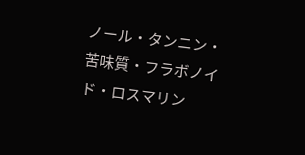ノール・タンニン・苦味質・フラボノイド・ロスマリン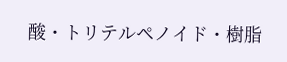酸・トリテルペノイド・樹脂